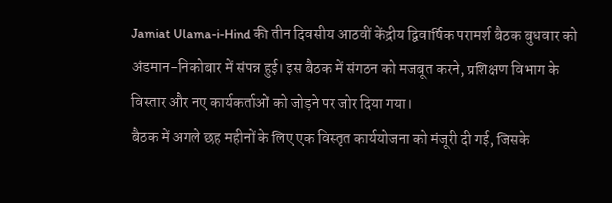Jamiat Ulama-i-Hind की तीन दिवसीय आठवीं केंद्रीय द्विवार्षिक परामर्श बैठक बुधवार को अंडमान-निकोबार में संपन्न हुई। इस बैठक में संगठन को मजबूत करने, प्रशिक्षण विभाग के विस्तार और नए कार्यकर्ताओं को जोड़ने पर जोर दिया गया।
बैठक में अगले छह महीनों के लिए एक विस्तृत कार्ययोजना को मंजूरी दी गई, जिसके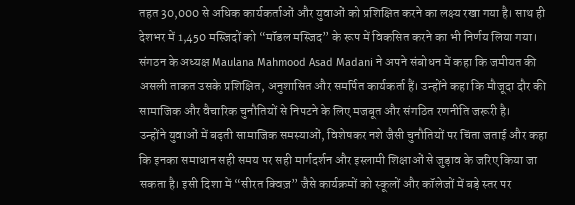तहत 30,000 से अधिक कार्यकर्ताओं और युवाओं को प्रशिक्षित करने का लक्ष्य रखा गया है। साथ ही देशभर में 1,450 मस्जिदों को “मॉडल मस्जिद” के रूप में विकसित करने का भी निर्णय लिया गया।
संगठन के अध्यक्ष Maulana Mahmood Asad Madani ने अपने संबोधन में कहा कि जमीयत की असली ताकत उसके प्रशिक्षित, अनुशासित और समर्पित कार्यकर्ता हैं। उन्होंने कहा कि मौजूदा दौर की सामाजिक और वैचारिक चुनौतियों से निपटने के लिए मजबूत और संगठित रणनीति जरूरी है।
उन्होंने युवाओं में बढ़ती सामाजिक समस्याओं, विशेषकर नशे जैसी चुनौतियों पर चिंता जताई और कहा कि इनका समाधान सही समय पर सही मार्गदर्शन और इस्लामी शिक्षाओं से जुड़ाव के जरिए किया जा सकता है। इसी दिशा में “सीरत क्विज़” जैसे कार्यक्रमों को स्कूलों और कॉलेजों में बड़े स्तर पर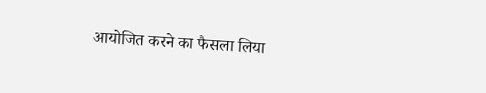आयोजित करने का फैसला लिया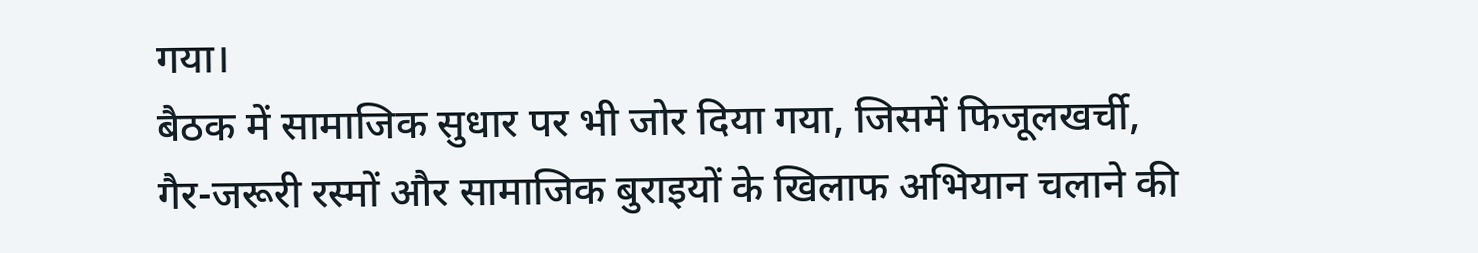गया।
बैठक में सामाजिक सुधार पर भी जोर दिया गया, जिसमें फिजूलखर्ची, गैर-जरूरी रस्मों और सामाजिक बुराइयों के खिलाफ अभियान चलाने की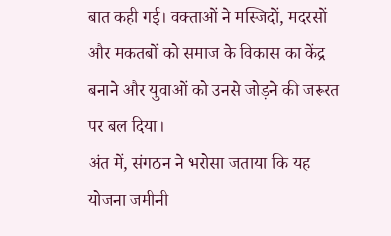बात कही गई। वक्ताओं ने मस्जिदों, मदरसों और मकतबों को समाज के विकास का केंद्र बनाने और युवाओं को उनसे जोड़ने की जरूरत पर बल दिया।
अंत में, संगठन ने भरोसा जताया कि यह योजना जमीनी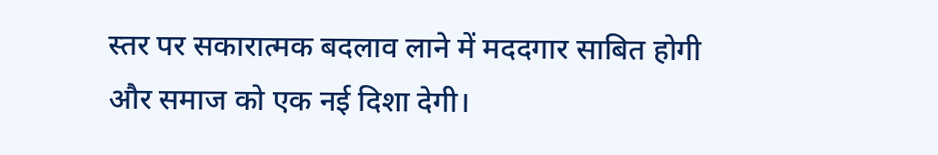स्तर पर सकारात्मक बदलाव लाने में मददगार साबित होगी और समाज को एक नई दिशा देगी।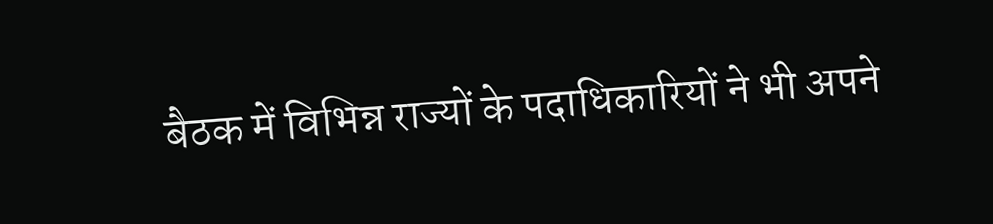बैठक में विभिन्न राज्यों के पदाधिकारियों ने भी अपने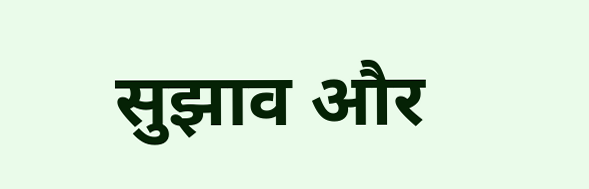सुझाव और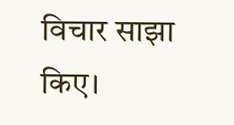विचार साझा किए।